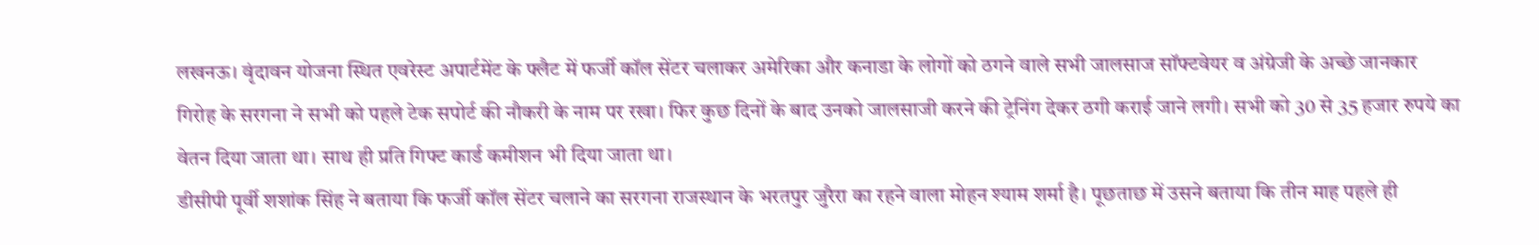लखनऊ। वृंदावन योजना स्थित एवरेस्ट अपार्टमेंट के फ्लैट में फर्जी कॉल सेंटर चलाकर अमेरिका और कनाडा के लोगों को ठगने वाले सभी जालसाज सॉफ्टवेयर व अंग्रेजी के अच्छे जानकार
गिरोह के सरगना ने सभी को पहले टेक सपोर्ट की नौकरी के नाम पर रखा। फिर कुछ दिनों के बाद उनको जालसाजी करने की ट्रेनिंग देकर ठगी कराई जाने लगी। सभी को 30 से 35 हजार रुपये का वेतन दिया जाता था। साथ ही प्रति गिफ्ट कार्ड कमीशन भी दिया जाता था।
डीसीपी पूर्वी शशांक सिंह ने बताया कि फर्जी कॉल सेंटर चलाने का सरगना राजस्थान के भरतपुर जुरैरा का रहने वाला मोहन श्याम शर्मा है। पूछताछ में उसने बताया कि तीन माह पहले ही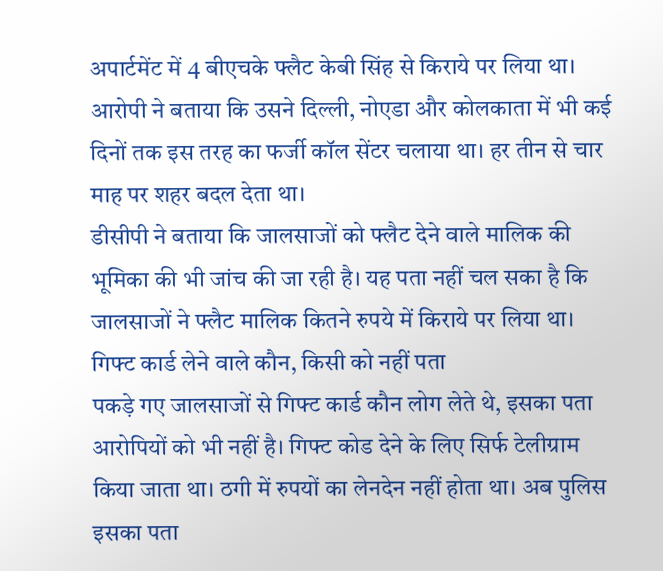अपार्टमेंट में 4 बीएचके फ्लैट केबी सिंह से किराये पर लिया था। आरोपी ने बताया कि उसने दिल्ली, नोएडा और कोलकाता में भी कई दिनों तक इस तरह का फर्जी कॉल सेंटर चलाया था। हर तीन से चार माह पर शहर बदल देता था।
डीसीपी ने बताया कि जालसाजों को फ्लैट देने वाले मालिक की भूमिका की भी जांच की जा रही है। यह पता नहीं चल सका है कि जालसाजों ने फ्लैट मालिक कितने रुपये में किराये पर लिया था।
गिफ्ट कार्ड लेने वाले कौन, किसी को नहीं पता
पकड़े गए जालसाजों से गिफ्ट कार्ड कौन लोग लेते थे, इसका पता आरोपियों को भी नहीं है। गिफ्ट कोड देने के लिए सिर्फ टेलीग्राम किया जाता था। ठगी में रुपयों का लेनदेन नहीं होता था। अब पुलिस इसका पता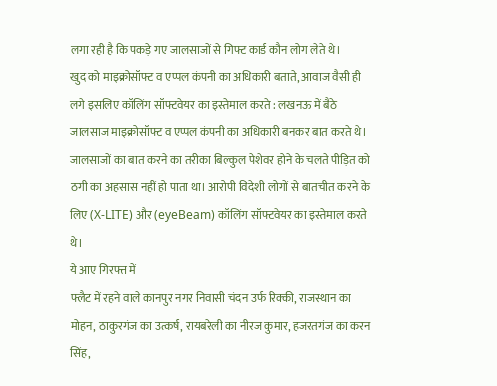लगा रही है कि पकड़े गए जालसाजों से गिफ्ट कार्ड कौन लोग लेते थे।
खुद को माइक्रोसॉफ्ट व एप्पल कंपनी का अधिकारी बताते, आवाज वैसी ही लगे इसलिए कॉलिंग सॉफ्टवेयर का इस्तेमाल करते : लखनऊ में बैठे जालसाज माइक्रोसॉफ्ट व एप्पल कंपनी का अधिकारी बनकर बात करते थे। जालसाजों का बात करने का तरीका बिल्कुल पेशेवर होने के चलते पीड़ित को ठगी का अहसास नहीं हो पाता था। आरोपी विदेशी लोगों से बातचीत करने के लिए (X-LITE) और (eyeBeam) कॉलिंग सॉफ्टवेयर का इस्तेमाल करते थे।
ये आए गिरफ्त में
फ्लैट में रहने वाले कानपुर नगर निवासी चंदन उर्फ रिक्की, राजस्थान का मोहन, ठाकुरगंज का उत्कर्ष, रायबरेली का नीरज कुमार, हजरतगंज का करन सिंह,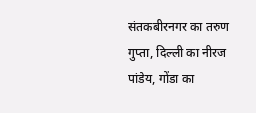संतकबीरनगर का तरुण गुप्ता, दिल्ली का नीरज पांडेय, गोंडा का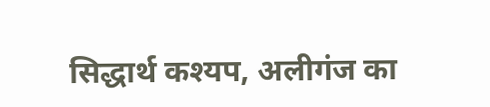सिद्धार्थ कश्यप, अलीगंज का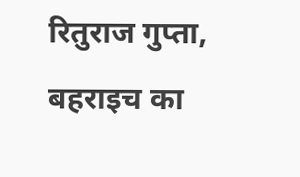रितुराज गुप्ता, बहराइच का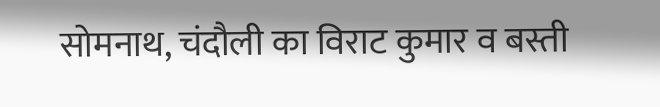सोमनाथ, चंदौली का विराट कुमार व बस्ती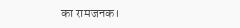का रामजनक।